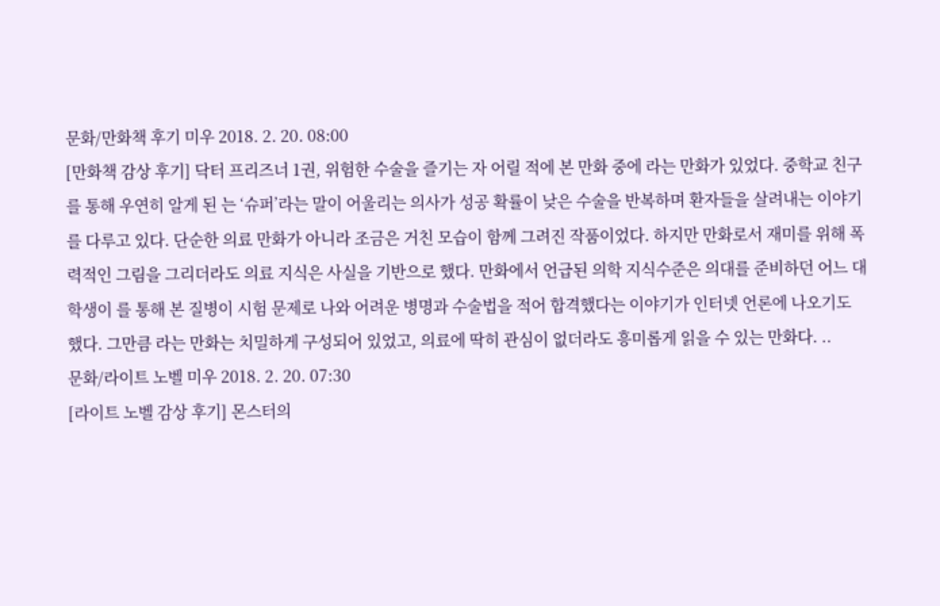문화/만화책 후기 미우 2018. 2. 20. 08:00
[만화책 감상 후기] 닥터 프리즈너 1권, 위험한 수술을 즐기는 자 어릴 적에 본 만화 중에 라는 만화가 있었다. 중학교 친구를 통해 우연히 알게 된 는 ‘슈퍼’라는 말이 어울리는 의사가 성공 확률이 낮은 수술을 반복하며 환자들을 살려내는 이야기를 다루고 있다. 단순한 의료 만화가 아니라 조금은 거친 모습이 함께 그려진 작품이었다. 하지만 만화로서 재미를 위해 폭력적인 그림을 그리더라도 의료 지식은 사실을 기반으로 했다. 만화에서 언급된 의학 지식수준은 의대를 준비하던 어느 대학생이 를 통해 본 질병이 시험 문제로 나와 어려운 병명과 수술법을 적어 합격했다는 이야기가 인터넷 언론에 나오기도 했다. 그만큼 라는 만화는 치밀하게 구성되어 있었고, 의료에 딱히 관심이 없더라도 흥미롭게 읽을 수 있는 만화다. ..
문화/라이트 노벨 미우 2018. 2. 20. 07:30
[라이트 노벨 감상 후기] 몬스터의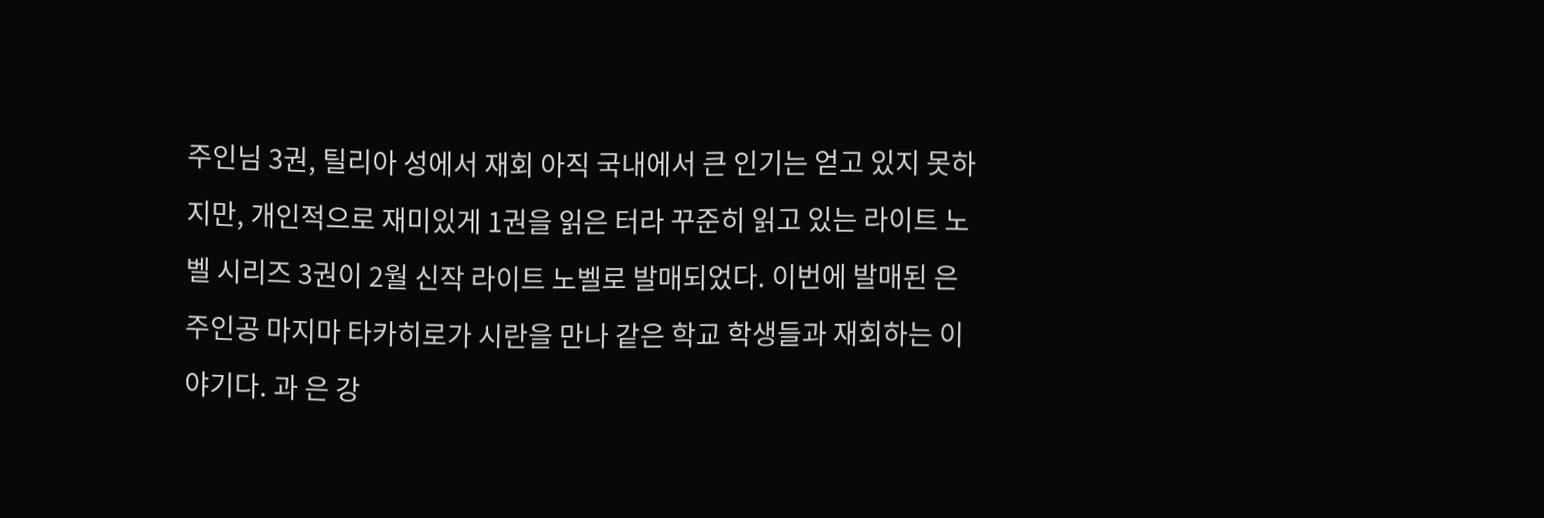주인님 3권, 틸리아 성에서 재회 아직 국내에서 큰 인기는 얻고 있지 못하지만, 개인적으로 재미있게 1권을 읽은 터라 꾸준히 읽고 있는 라이트 노벨 시리즈 3권이 2월 신작 라이트 노벨로 발매되었다. 이번에 발매된 은 주인공 마지마 타카히로가 시란을 만나 같은 학교 학생들과 재회하는 이야기다. 과 은 강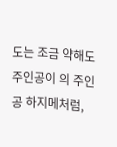도는 조금 약해도 주인공이 의 주인공 하지메처럼,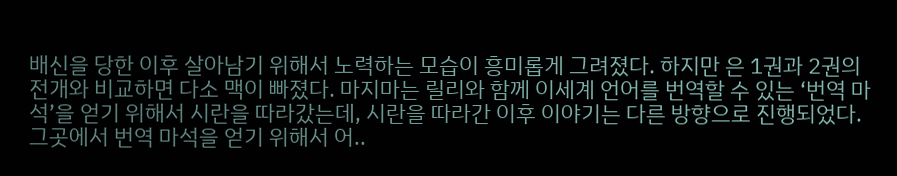배신을 당한 이후 살아남기 위해서 노력하는 모습이 흥미롭게 그려졌다. 하지만 은 1권과 2권의 전개와 비교하면 다소 맥이 빠졌다. 마지마는 릴리와 함께 이세계 언어를 번역할 수 있는 ‘번역 마석’을 얻기 위해서 시란을 따라갔는데, 시란을 따라간 이후 이야기는 다른 방향으로 진행되었다. 그곳에서 번역 마석을 얻기 위해서 어..